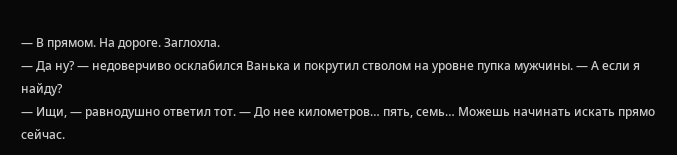— В прямом. На дороге. Заглохла.
— Да ну? — недоверчиво осклабился Ванька и покрутил стволом на уровне пупка мужчины. — А если я найду?
— Ищи, — равнодушно ответил тот. — До нее километров… пять, семь… Можешь начинать искать прямо сейчас.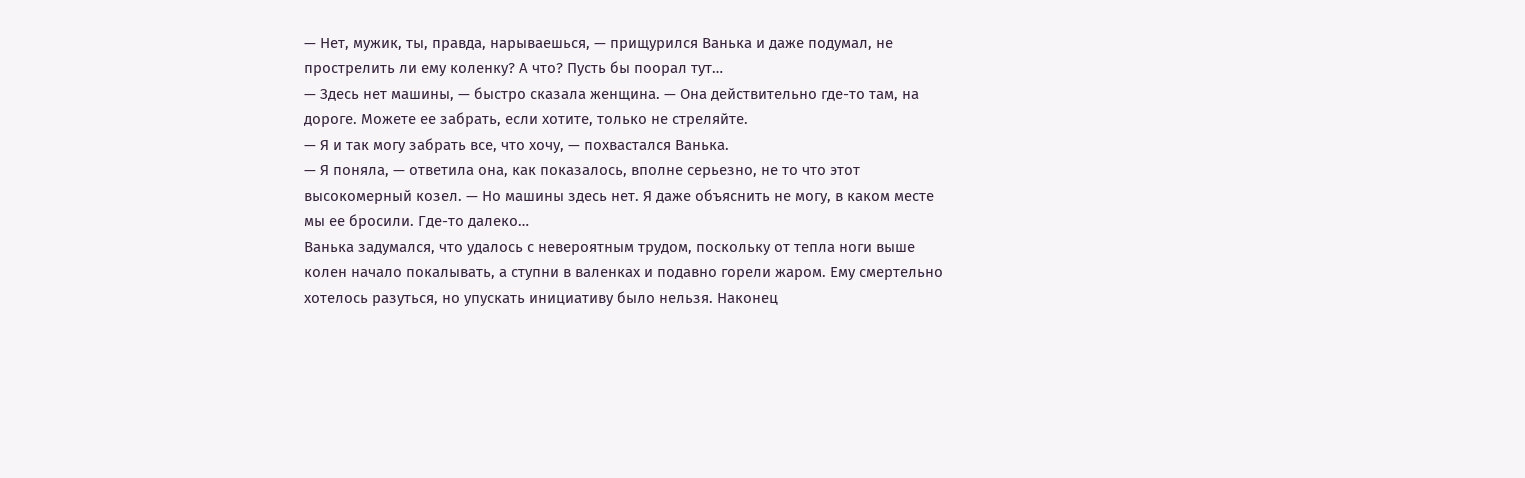— Нет, мужик, ты, правда, нарываешься, — прищурился Ванька и даже подумал, не прострелить ли ему коленку? А что? Пусть бы поорал тут…
— Здесь нет машины, — быстро сказала женщина. — Она действительно где-то там, на дороге. Можете ее забрать, если хотите, только не стреляйте.
— Я и так могу забрать все, что хочу, — похвастался Ванька.
— Я поняла, — ответила она, как показалось, вполне серьезно, не то что этот высокомерный козел. — Но машины здесь нет. Я даже объяснить не могу, в каком месте мы ее бросили. Где-то далеко…
Ванька задумался, что удалось с невероятным трудом, поскольку от тепла ноги выше колен начало покалывать, а ступни в валенках и подавно горели жаром. Ему смертельно хотелось разуться, но упускать инициативу было нельзя. Наконец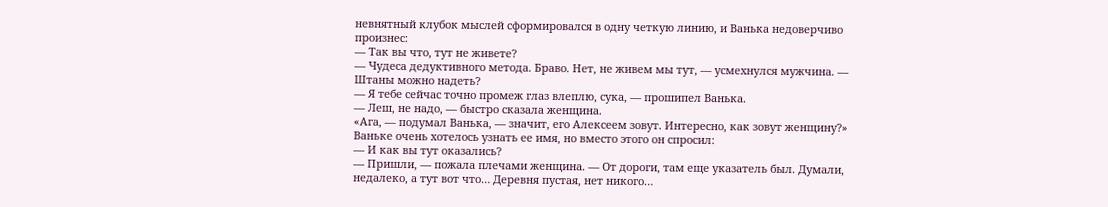невнятный клубок мыслей сформировался в одну четкую линию, и Ванька недоверчиво произнес:
— Так вы что, тут не живете?
— Чудеса дедуктивного метода. Браво. Нет, не живем мы тут, — усмехнулся мужчина. — Штаны можно надеть?
— Я тебе сейчас точно промеж глаз влеплю, сука, — прошипел Ванька.
— Леш, не надо, — быстро сказала женщина.
«Ага, — подумал Ванька, — значит, его Алексеем зовут. Интересно, как зовут женщину?»
Ваньке очень хотелось узнать ее имя, но вместо этого он спросил:
— И как вы тут оказались?
— Пришли, — пожала плечами женщина. — От дороги, там еще указатель был. Думали, недалеко, а тут вот что… Деревня пустая, нет никого…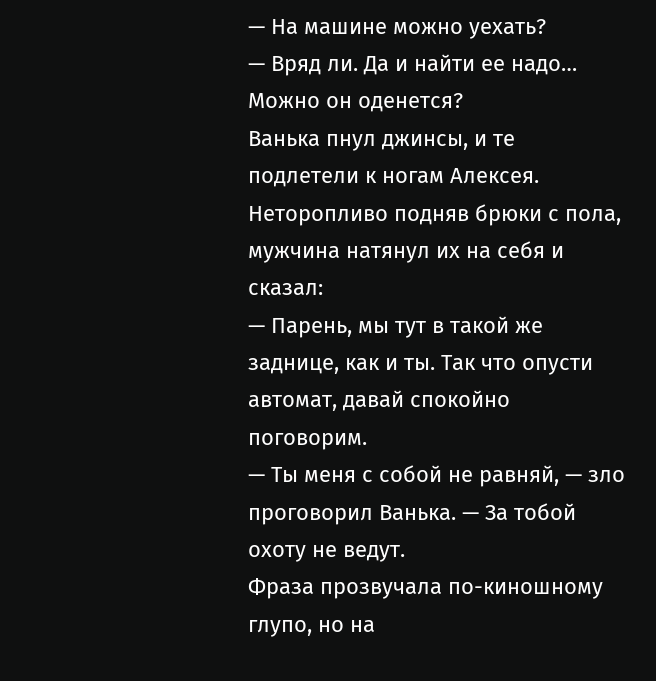— На машине можно уехать?
— Вряд ли. Да и найти ее надо… Можно он оденется?
Ванька пнул джинсы, и те подлетели к ногам Алексея. Неторопливо подняв брюки с пола, мужчина натянул их на себя и сказал:
— Парень, мы тут в такой же заднице, как и ты. Так что опусти автомат, давай спокойно поговорим.
— Ты меня с собой не равняй, — зло проговорил Ванька. — За тобой охоту не ведут.
Фраза прозвучала по-киношному глупо, но на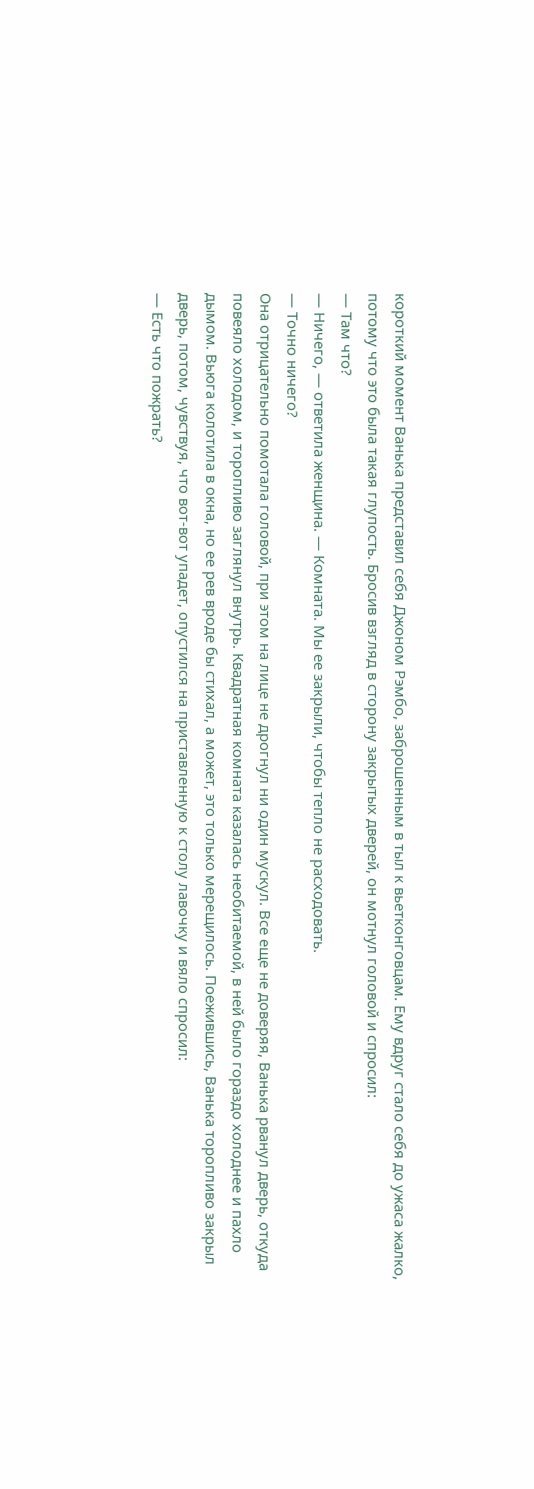короткий момент Ванька представил себя Джоном Рэмбо, заброшенным в тыл к вьетконговцам. Ему вдруг стало себя до ужаса жалко, потому что это была такая глупость. Бросив взгляд в сторону закрытых дверей, он мотнул головой и спросил:
— Там что?
— Ничего, — ответила женщина. — Комната. Мы ее закрыли, чтобы тепло не расходовать.
— Точно ничего?
Она отрицательно помотала головой, при этом на лице не дрогнул ни один мускул. Все еще не доверяя, Ванька рванул дверь, откуда повеяло холодом, и торопливо заглянул внутрь. Квадратная комната казалась необитаемой, в ней было гораздо холоднее и пахло дымом. Вьюга колотила в окна, но ее рев вроде бы стихал, а может, это только мерещилось. Поежившись, Ванька торопливо закрыл дверь, потом, чувствуя, что вот-вот упадет, опустился на приставленную к столу лавочку и вяло спросил:
— Есть что пожрать?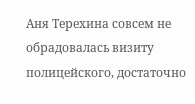Аня Терехина совсем не обрадовалась визиту полицейского, достаточно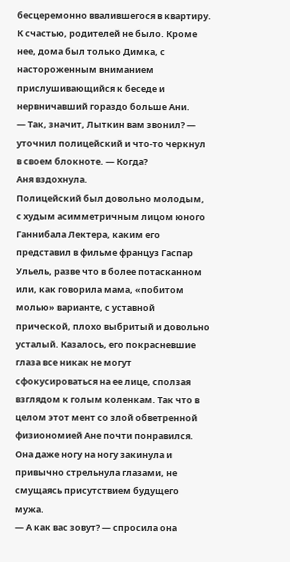бесцеремонно ввалившегося в квартиру. К счастью, родителей не было. Кроме нее, дома был только Димка, с настороженным вниманием прислушивающийся к беседе и нервничавший гораздо больше Ани.
— Так, значит, Лыткин вам звонил? — уточнил полицейский и что-то черкнул в своем блокноте. — Когда?
Аня вздохнула.
Полицейский был довольно молодым, с худым асимметричным лицом юного Ганнибала Лектера, каким его представил в фильме француз Гаспар Ульель, разве что в более потасканном или, как говорила мама, «побитом молью» варианте, с уставной прической, плохо выбритый и довольно усталый. Казалось, его покрасневшие глаза все никак не могут сфокусироваться на ее лице, сползая взглядом к голым коленкам. Так что в целом этот мент со злой обветренной физиономией Ане почти понравился. Она даже ногу на ногу закинула и привычно стрельнула глазами, не смущаясь присутствием будущего мужа.
— А как вас зовут? — спросила она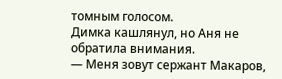томным голосом.
Димка кашлянул, но Аня не обратила внимания.
— Меня зовут сержант Макаров,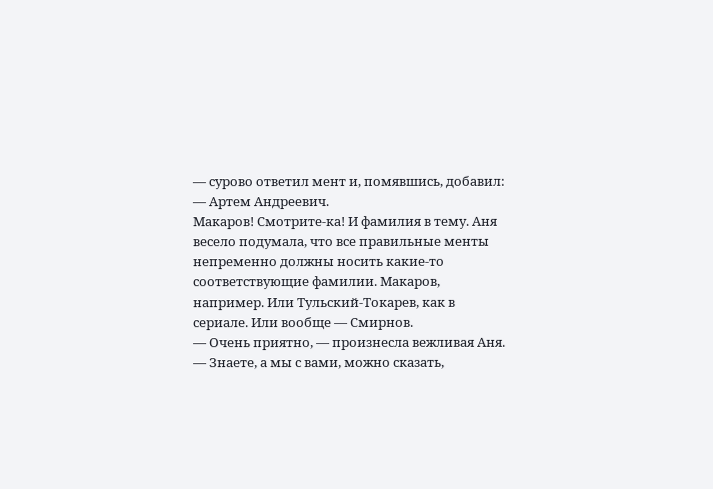— сурово ответил мент и, помявшись, добавил: — Артем Андреевич.
Макаров! Смотрите-ка! И фамилия в тему. Аня весело подумала, что все правильные менты непременно должны носить какие-то соответствующие фамилии. Макаров, например. Или Тульский-Токарев, как в сериале. Или вообще — Смирнов.
— Очень приятно, — произнесла вежливая Аня. — Знаете, а мы с вами, можно сказать,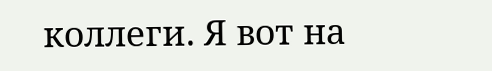коллеги. Я вот на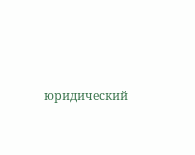юридический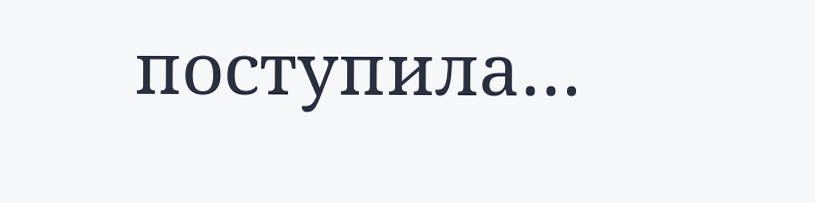поступила…